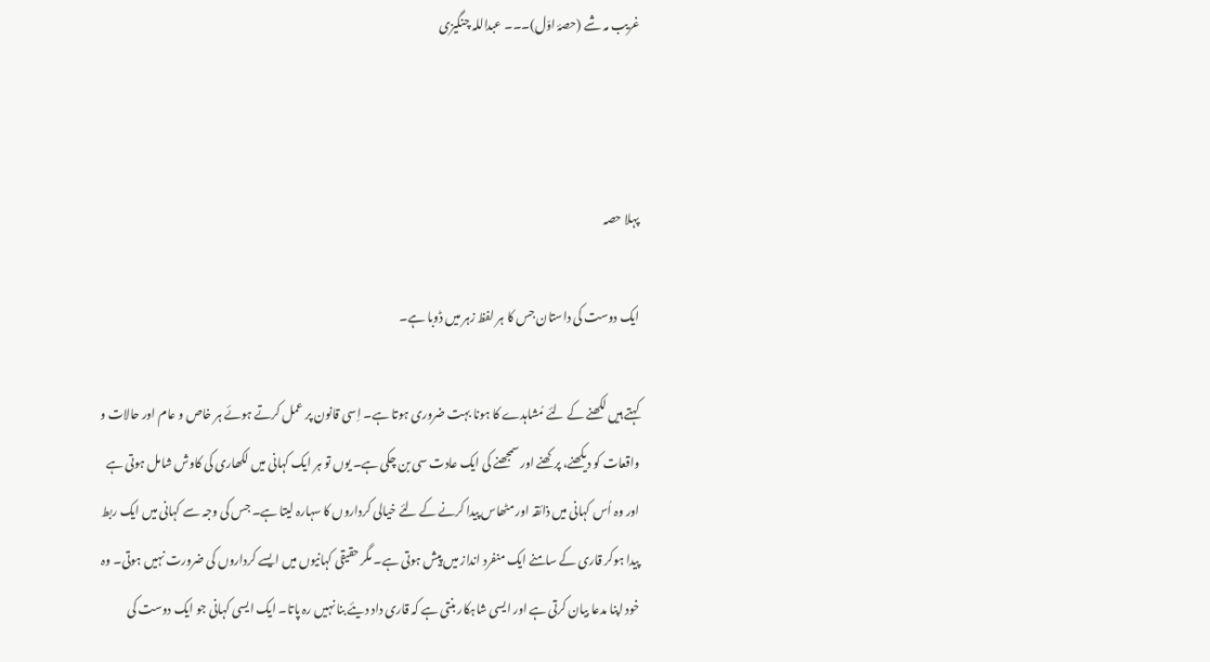غریب مہ شے (حصۂ اوّل)۔۔۔ عبداللہ چنگیزی



پہلا حصہ

ایک دوست کی داستان جس کا ہر لفظ زہر میں ڈوبا ہے۔

کہتے ہیں لکھنے کے لئے مُشاہدے کا ہونا بہت ضروری ہوتا ہے۔ اِسی قانون پر عمل کرتے ہوئے ہر خاص و عام اور حالات و واقعات کو دیکھنے، پرکھنے اور سمجھنے کی ایک عادت سی بن چکی ہے۔ یوں تو ہر ایک کہانی میں لکھاری کی کاوش شامل ہوتی ہے اور وہ اُس کہانی میں ذائقہ اور مٹھاس پیدا کرنے کے لئے خیالی کرداروں کا سہارہ لیتا ہے۔ جس کی وجہ سے کہانی میں ایک ربط پیدا ہوکر قاری کے سامنے ایک منفرد انداز میں پیش ہوتی ہے۔ مگر حقیقی کہانیوں میں ایسے کرداروں کی ضرورت نہیں ہوتی۔ وہ خود اپنا مدعا بیان کرتی ہے اور ایسی شاہکار بنتی ہے کہ قاری داد دیئے بنا نہیں رہ پاتا۔ ایک ایسی کہانی جو ایک دوست کی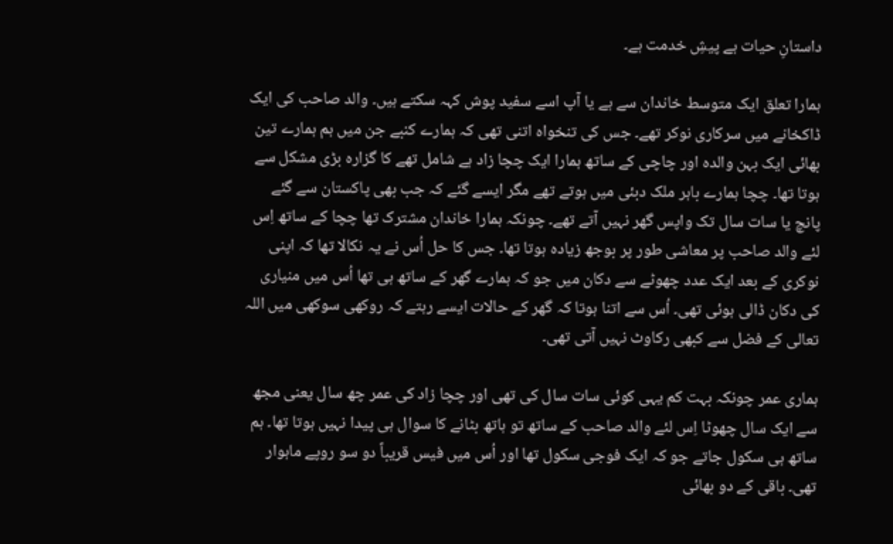داستانِ حیات ہے پیشِ خدمت ہے۔

ہمارا تعلق ایک متوسط خاندان سے ہے یا آپ اسے سفید پوش کہہ سکتے ہیں۔ والد صاحب کی ایک ڈاکخانے میں سرکاری نوکر تھے۔ جس کی تنخواہ اتنی تھی کہ ہمارے کنبے جن میں ہم ہمارے تین بھائی ایک بہن والدہ اور چاچی کے ساتھ ہمارا ایک چچا زاد ہے شامل تھے کا گزارہ بڑی مشکل سے ہوتا تھا۔ چچا ہمارے باہر ملک دبئی میں ہوتے تھے مگر ایسے گئے کہ جب بھی پاکستان سے گئے پانچ یا سات سال تک واپس گھر نہیں آتے تھے۔ چونکہ ہمارا خاندان مشترک تھا چچا کے ساتھ اِس لئے والد صاحب پر معاشی طور پر بوجھ زیادہ ہوتا تھا۔ جس کا حل اُس نے یہ نکالا تھا کہ اپنی نوکری کے بعد ایک عدد چھوٹے سے دکان میں جو کہ ہمارے گھر کے ساتھ ہی تھا اُس میں منیاری کی دکان ڈالی ہوئی تھی۔ اُس سے اتنا ہوتا کہ گھر کے حالات ایسے رہتے کہ روکھی سوکھی میں اللہ تعالی کے فضل سے کبھی رکاوٹ نہیں آتی تھی۔

ہماری عمر چونکہ بہت کم یہی کوئی سات سال کی تھی اور چچا زاد کی عمر چھ سال یعنی مجھ سے ایک سال چھوٹا اِس لئے والد صاحب کے ساتھ تو ہاتھ بٹانے کا سوال ہی پیدا نہیں ہوتا تھا۔ ہم ساتھ ہی سکول جاتے جو کہ ایک فوجی سکول تھا اور اُس میں فیس قریباً دو سو روپے ماہوار تھی۔ باقی کے دو بھائی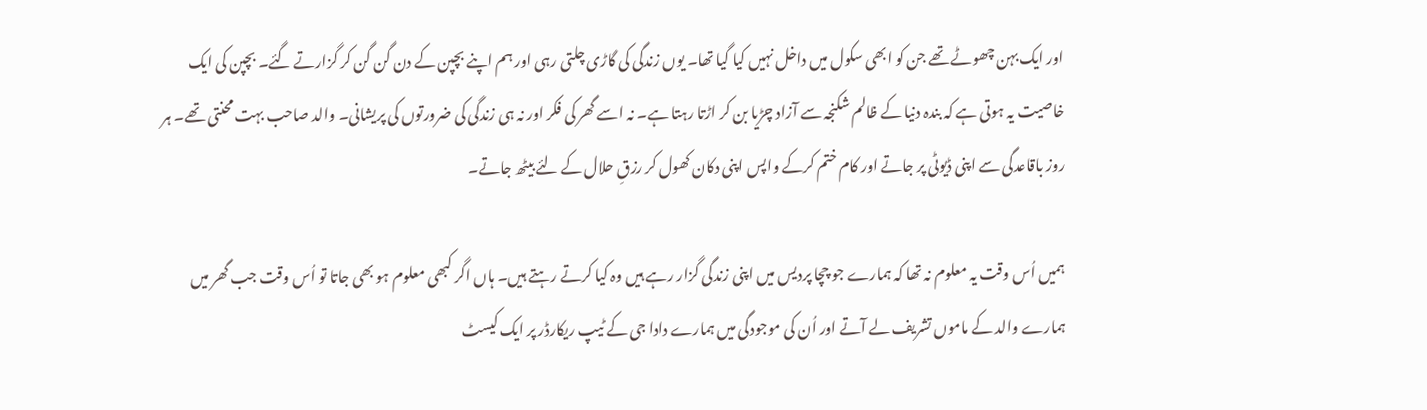اور ایک بہن چھوٹے تھے جن کو ابھی سکول میں داخل نہیں کیا گیا تھا۔ یوں زندگی کی گاڑی چلتی رہی اور ہم اپنے بچپن کے دن گن گن کر گزارتے گئے۔ بچپن کی ایک خاصیت یہ ہوتی ہے کہ بندہ دنیا کے ظالم شکنجہ سے آزاد چڑیا بن کر اڑتا رہتا ہے۔ نہ اسے گھر کی فکر اور نہ ہی زندگی کی ضرورتوں کی پریشانی۔ والد صاحب بہت محنتی تھے۔ ہر روز باقاعدگی سے اپنی ڈیوٹی پر جاتے اور کام ختم کرکے واپس اپنی دکان کھول کر رزقِ حلال کے لئے بیٹھ جاتے۔

ہمیں اُس وقت یہ معلوم نہ تھا کہ ہمارے جو چچا پردیس میں اپنی زندگی گزار رہے ہیں وہ کیا کرتے رہتے ہیں۔ ہاں اگر کبھی معلوم ہو بھی جاتا تو اُس وقت جب گھر میں ہمارے والد کے ماموں تشریف لے آتے اور اُن کی موجودگی میں ہمارے دادا جی کے ٹیپ ریکارڈر پر ایک کیسٹ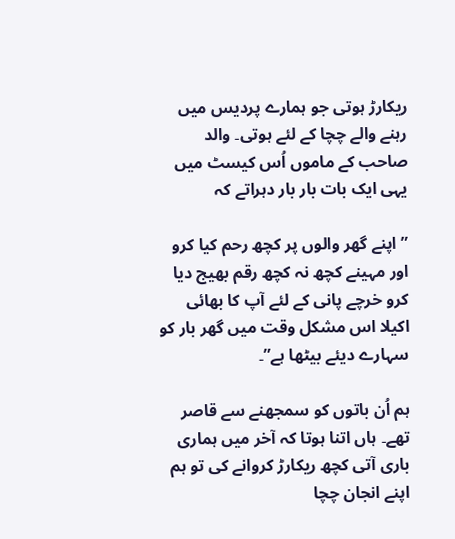ریکارڑ ہوتی جو ہمارے پردیس میں رہنے والے چچا کے لئے ہوتی۔ والد صاحب کے ماموں اُس کیسٹ میں یہی ایک بات بار بار دہراتے کہ

” اپنے گھر والوں پر کچھ رحم کیا کرو اور مہینے کچھ نہ کچھ رقم بھیج دیا کرو خرچے پانی کے لئے آپ کا بھائی اکیلا اس مشکل وقت میں گھر بار کو سہارے دیئے بیٹھا ہے”۔

ہم اُن باتوں کو سمجھنے سے قاصر تھے۔ ہاں اتنا ہوتا کہ آخر میں ہماری باری آتی کچھ ریکارڑ کروانے کی تو ہم اپنے انجان چچا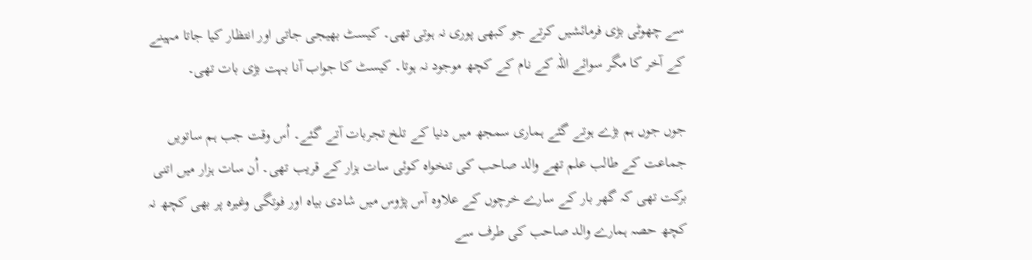سے چھوٹی بڑی فرمائشیں کرتے جو کبھی پوری نہ ہوتی تھی۔ کیسٹ بھیجی جاتی اور انتظار کیا جاتا مہینے کے آخر کا مگر سوائے اللہ کے نام کے کچھ موجود نہ ہوتا۔ کیسٹ کا جواب آنا بہت بڑی بات تھی۔

جوں جوں ہم بڑے ہوتے گئے ہماری سمجھ میں دنیا کے تلخ تجربات آتے گئے۔ اُس وقت جب ہم ساتویں جماعت کے طالب علم تھے والد صاحب کی تنخواہ کوئی سات ہزار کے قریب تھی۔ اُن سات ہزار میں اتنی برکت تھی کہ گھر بار کے سارے خرچوں کے علاوہ آس پڑوس میں شادی بیاہ اور فوتگی وغیرہ پر بھی کچھ نہ کچھ حصہ ہمارے والد صاحب کی طرف سے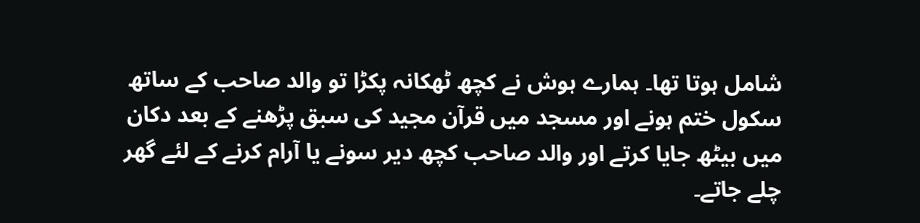شامل ہوتا تھا۔ ہمارے ہوش نے کچھ ٹھکانہ پکڑا تو والد صاحب کے ساتھ سکول ختم ہونے اور مسجد میں قرآن مجید کی سبق پڑھنے کے بعد دکان میں بیٹھ جایا کرتے اور والد صاحب کچھ دیر سونے یا آرام کرنے کے لئے گھر چلے جاتے۔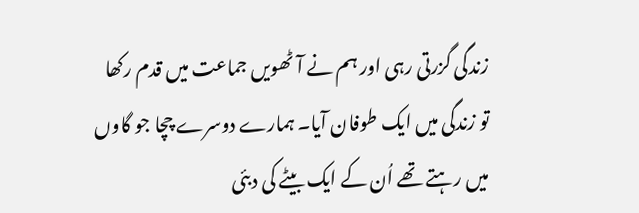زندگی گزرتی رہی اور ہم نے آٹھویں جماعت میں قدم رکھا تو زندگی میں ایک طوفان آیا۔ ہمارے دوسرے چچا جو گاوں میں رہتے تھے اُن کے ایک بیٹے کی دبئی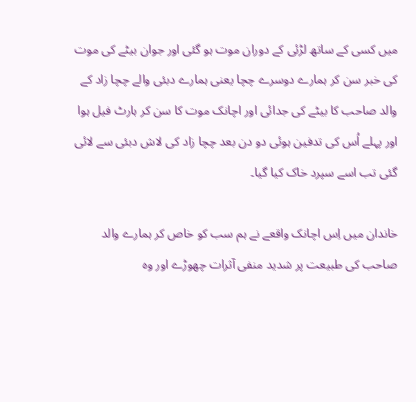میں کسی کے ساتھ لڑئی کے دوران موت ہو گئی اور جوان بیٹے کی موت کی خبر سن کر ہمارے دوسرے چچا یعنی ہمارے دبئی والے چچا زاد کے والد صاحب کا بیٹے کی جدائی اور اچانک موت کا سن کر ہارٹ فیل ہوا اور پہلے اُس کی تدفین ہوئی دو دن بعد چچا زاد کی لاش دبئی سے لائی گئی تب اسے سپرد خاک کیا گیا۔

خاندان میں اِس اچانک واقعے نے ہم سب کو خاص کر ہمارے والد صاحب کی طبیعت پر شدید منفی آثرات چھوڑے اور وہ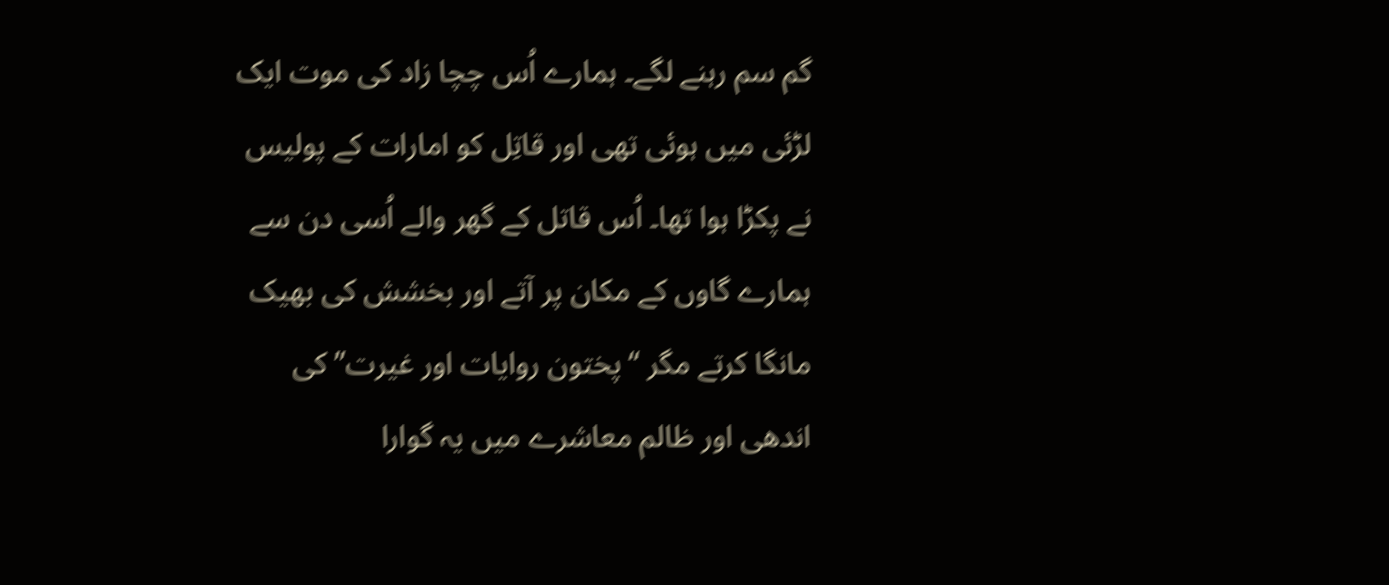گم سم رہنے لگے۔ ہمارے اُس چچا زاد کی موت ایک لڑئی میں ہوئی تھی اور قاتِل کو امارات کے پولیس نے پکڑا ہوا تھا۔ اُس قاتل کے گھر والے اُسی دن سے ہمارے گاوں کے مکان پر آتے اور بخشش کی بھیک مانگا کرتے مگر “پختون روایات اور غیرت” کی اندھی اور ظالم معاشرے میں یہ گوارا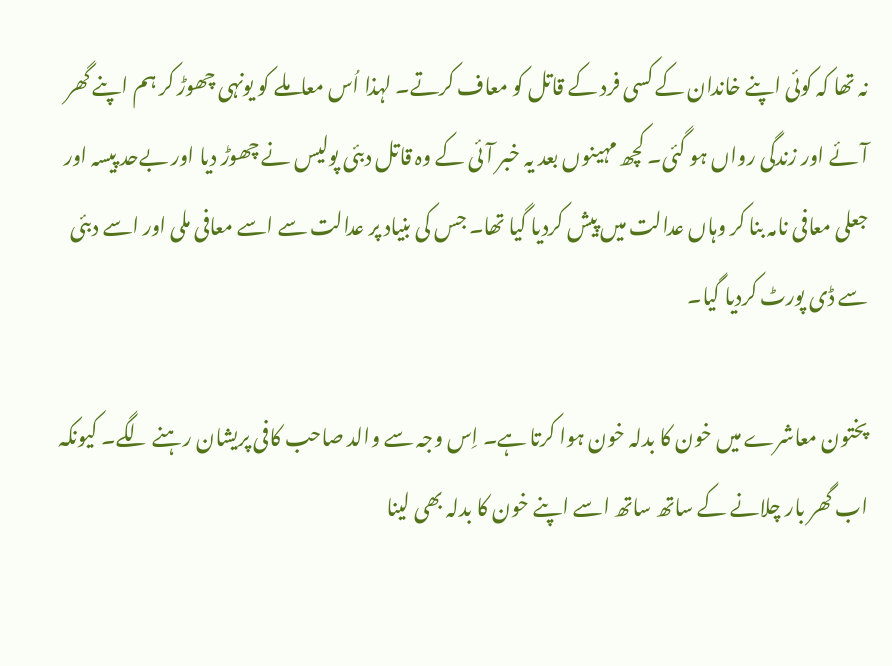نہ تھا کہ کوئی اپنے خاندان کے کسی فرد کے قاتل کو معاف کرتے۔ لہذا اُس معاملے کو یونہی چھوڑ کر ہم اپنے گھر آئے اور زندگی رواں ہو گئی۔ کچھ مہینوں بعد یہ خبر آئی کے وہ قاتل دبئی پولیس نے چھوڑ دیا اور بےحد پیسہ اور جعلی معافی نامہ بنا کر وہاں عدالت میں پیش کردیا گیا تھا۔ جس کی بنیاد پر عدالت سے اسے معافی ملی اور اسے دبئی سے ڈی پورٹ کردیا گیا۔

پختون معاشرے میں خون کا بدلہ خون ہوا کرتا ہے۔ اِس وجہ سے والد صاحب کافی پریشان رہنے لگے۔ کیونکہ اب گھر بار چلانے کے ساتھ ساتھ اسے اپنے خون کا بدلہ بھی لینا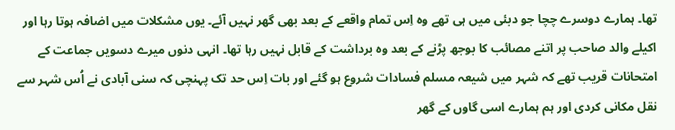تھا۔ ہمارے دوسرے چچا جو دبئی میں ہی تھے وہ اِس تمام واقعے کے بعد بھی گھر نہیں آئے۔ یوں مشکلات میں اضافہ ہوتا رہا اور اکیلے والد صاحب پر اتنے مصائب کا بوجھ پڑنے کے بعد وہ برداشت کے قابل نہیں رہا تھا۔ انہی دنوں میرے دسویں جماعت کے امتحانات قریب تھے کہ شہر میں شیعہ مسلم فسادات شروع ہو گئے اور بات اِس حد تک پہنچی کہ سنی آبادی نے اُس شہر سے نقل مکانی کردی اور ہم ہمارے اسی گاوں کے گھر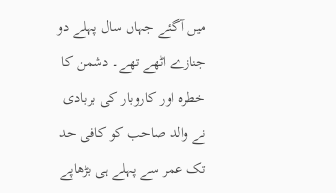میں آگئے جہاں سال پہلے دو جنازے اٹھے تھے۔ دشمن کا خطرہ اور کاروبار کی بربادی نے والد صاحب کو کافی حد تک عمر سے پہلے ہی بڑھاپے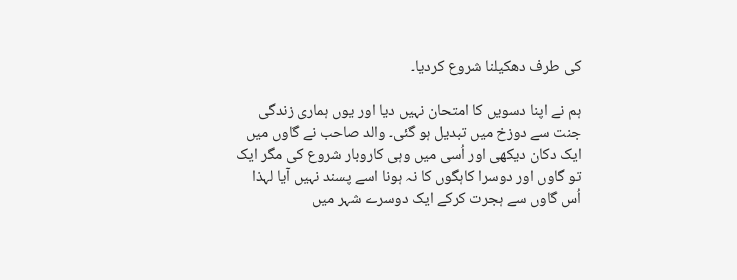کی طرف دھکیلنا شروع کردیا۔

ہم نے اپنا دسویں کا امتحان نہیں دیا اور یوں ہماری زندگی جنت سے دوزخ میں تبدیل ہو گئی۔ والد صاحب نے گاوں میں ایک دکان دیکھی اور اُسی میں وہی کاروبار شروع کی مگر ایک تو گاوں اور دوسرا کاہگوں کا نہ ہونا اسے پسند نہیں آیا لہذا اُس گاوں سے ہجرت کرکے ایک دوسرے شہر میں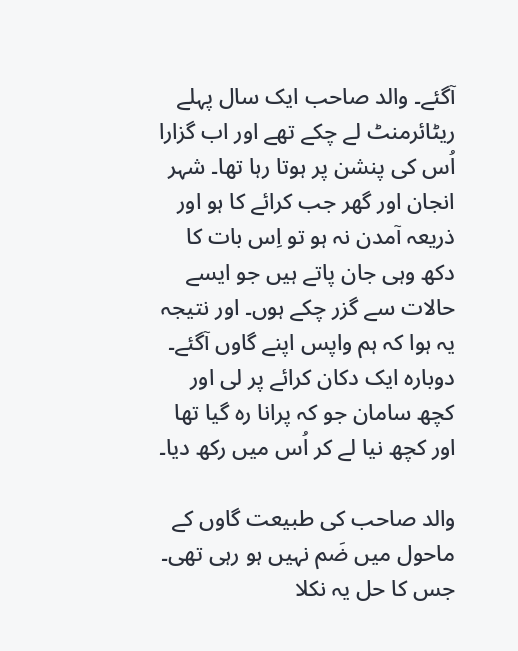آگئے۔ والد صاحب ایک سال پہلے ریٹائرمنٹ لے چکے تھے اور اب گزارا اُس کی پنشن پر ہوتا رہا تھا۔ شہر انجان اور گھر جب کرائے کا ہو اور ذریعہ آمدن نہ ہو تو اِس بات کا دکھ وہی جان پاتے ہیں جو ایسے حالات سے گزر چکے ہوں۔ اور نتیجہ یہ ہوا کہ ہم واپس اپنے گاوں آگئے۔ دوبارہ ایک دکان کرائے پر لی اور کچھ سامان جو کہ پرانا رہ گیا تھا اور کچھ نیا لے کر اُس میں رکھ دیا۔

والد صاحب کی طبیعت گاوں کے ماحول میں ضَم نہیں ہو رہی تھی۔ جس کا حل یہ نکلا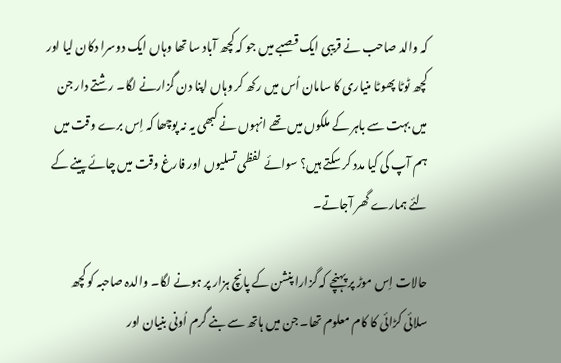کہ والد صاحب نے قریبی ایک قصبے میں جو کہ کچھ آباد سا تھا وہاں ایک دوسرا دکان لیا اور کچھ ٹوٹا پھوٹا منیاری کا سامان اُس میں رکھ کر وہاں اپنا دن گزارنے لگا۔ رشتے دار جن میں بہت سے باہر کے ملکوں میں تھے انہوں نے کبھی یہ نہ پوچھا کہ اِس برے وقت میں ہم آپ کی کیا مدد کر سکتے ہیں؟ سوائے لفظی تسلیوں اور فارغ وقت میں چائے پینے کے لئے ہمارے گھر آجاتے۔

حالات اِس موڑ پر پہنچے کہ گزارا پنشن کے پانچ ہزار پر ہونے لگا۔ والدہ صاحبہ کو کچھ سلائی کڑائی کا کام معلوم تھا۔ جن میں ہاتھ سے بنے گرم اُونی بنیان اور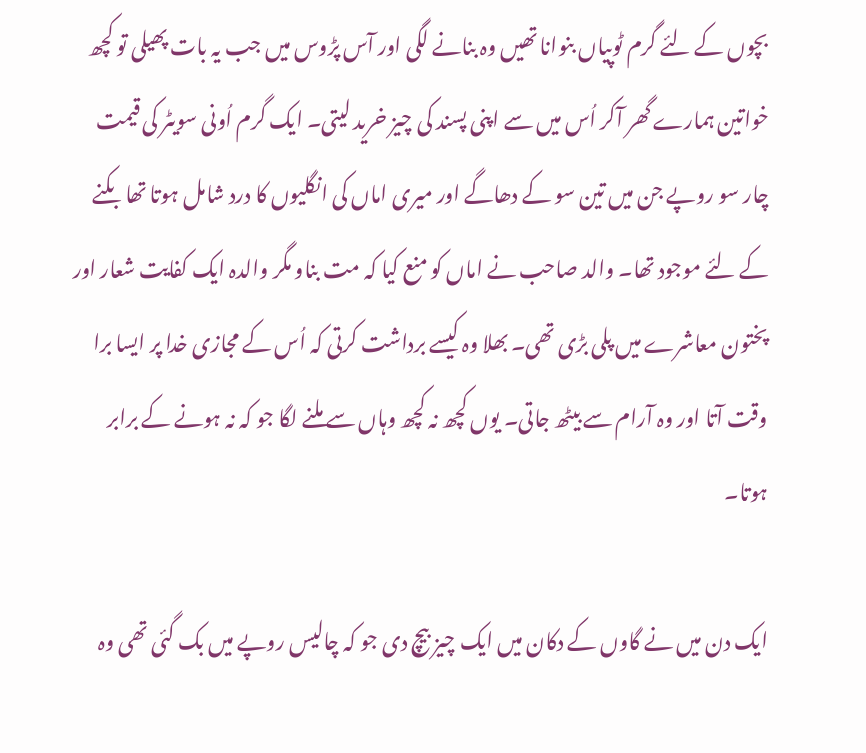بچوں کے لئے گرم ٹوپیاں بنوانا تھیں وہ بنانے لگی اور آس پڑوس میں جب یہ بات پھیلی تو کچھ خواتین ہمارے گھر آکر اُس میں سے اپنی پسند کی چیز خرید لیتی۔ ایک گرم اُونی سویٹر کی قیمت چار سو روپے جن میں تین سو کے دھاگے اور میری اماں کی انگلیوں کا درد شامل ہوتا تھا بکنے کے لئے موجود تھا۔ والد صاحب نے اماں کو منع کیا کہ مت بناو مگر والدہ ایک کفایت شعار اور پختون معاشرے میں پلی بڑی تھی۔ بھلا وہ کیسے برداشت کرتی کہ اُس کے مجازی خدا پر ایسا برا وقت آتا اور وہ آرام سے بیٹھ جاتی۔ یوں کچھ نہ کچھ وہاں سے ملنے لگا جو کہ نہ ہونے کے برابر ہوتا۔

ایک دن میں نے گاوں کے دکان میں ایک چیز بیچ دی جو کہ چالیس روپے میں بک گئی تھی وہ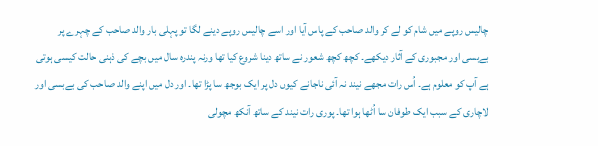چالیس روپے میں شام کو لے کر والد صاحب کے پاس آیا اور اسے چالیس روپے دینے لگا تو پہلی بار والد صاحب کے چہرے پر بےبسی اور مجبوری کے آثار دیکھے۔ کچھ کچھ شعور نے ساتھ دینا شروع کیا تھا ورنہ پندرہ سال میں بچے کی ذہنی حالت کیسی ہوتی ہے آپ کو معلوم ہے۔ اُس رات مجھے نیند نہ آئی ناجانے کیوں دل پر ایک بوجھ سا پڑا تھا۔ اور دل میں اپنے والد صاحب کی بےبسی اور لاچاری کے سبب ایک طوفان سا اُٹھا ہوا تھا۔ پوری رات نیند کے ساتھ آنکھ مچولی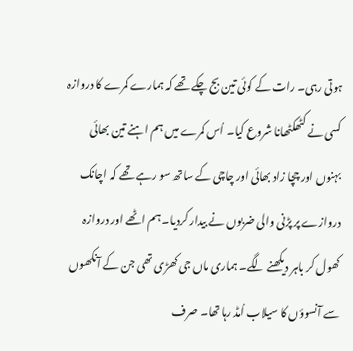ہوتی رہی۔ رات کے کوئی تین بج چکے تھے کہ ہمارے کمرے کا دروازہ کسی نے کٹھکٹھانا شروع کیا۔ اُس کمرے میں ہم اہنے تین بھائی بہنوں اور چچا زاد بھائی اور چاچی کے ساتھ سو رہے تھے کہ اچانک دروازے پر پڑنی والی ضربوں نے بیدار کردیا۔ ہم اٹھے اور دروازہ کھول کر باہر دیکھنے لگے۔ ہماری ماں جی کھڑی تھی جن کے آنکھوں سے آنسوؤں کا سیلاب اُمڈ رہا تھا۔ صرف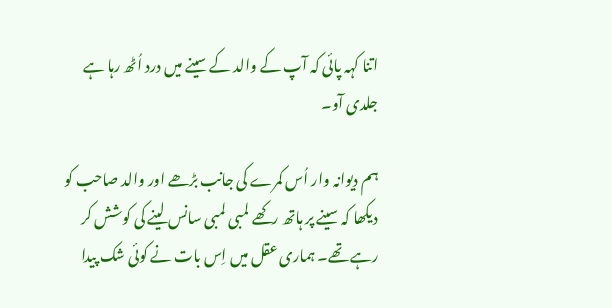اتنا کہہ پائی کہ آپ کے والد کے سینے میں درد اُٹھ رہا ہے جلدی آو۔

ہم دیوانہ وار اُس کمرے کی جانب بڑھے اور والد صاحب کو دیکھا کہ سینے پر ہاتھ رکھے لمبی لمبی سانس لینے کی کوشش کر رہے تھے۔ ہماری عقل میں اِس بات نے کوئی شک پیدا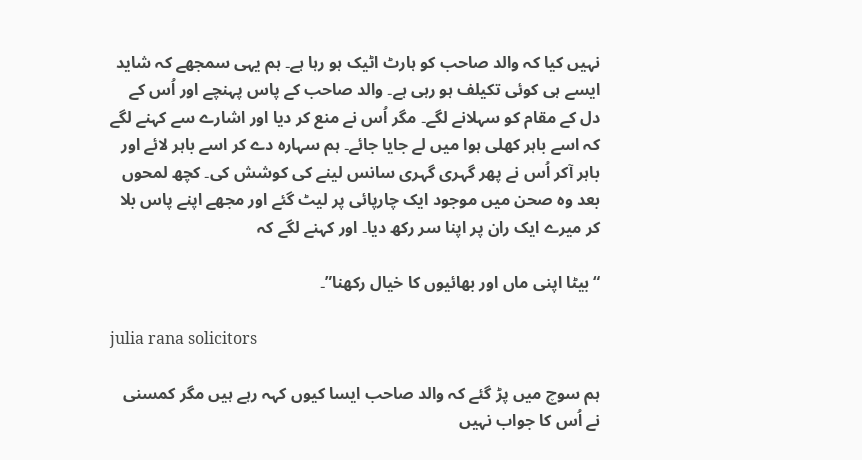نہیں کیا کہ والد صاحب کو ہارٹ اٹیک ہو رہا ہے۔ ہم یہی سمجھے کہ شاید ایسے ہی کوئی تکیلف ہو رہی ہے۔ والد صاحب کے پاس پہنچے اور اُس کے دل کے مقام کو سہلانے لگے۔ مگر اُس نے منع کر دیا اور اشارے سے کہنے لگے کہ اسے باہر کھلی ہوا میں لے جایا جائے۔ ہم سہارہ دے کر اسے باہر لائے اور باہر آکر اُس نے پھر گہری گہری سانس لینے کی کوشش کی۔ کچھ لمحوں بعد وہ صحن میں موجود ایک چارپائی پر لیٹ گئے اور مجھے اپنے پاس بلا کر میرے ایک ران پر اپنا سر رکھ دیا۔ اور کہنے لگے کہ

“بیٹا اپنی ماں اور بھائیوں کا خیال رکھنا”۔

julia rana solicitors

ہم سوچ میں پڑ گئے کہ والد صاحب ایسا کیوں کہہ رہے ہیں مگر کمسنی نے اُس کا جواب نہیں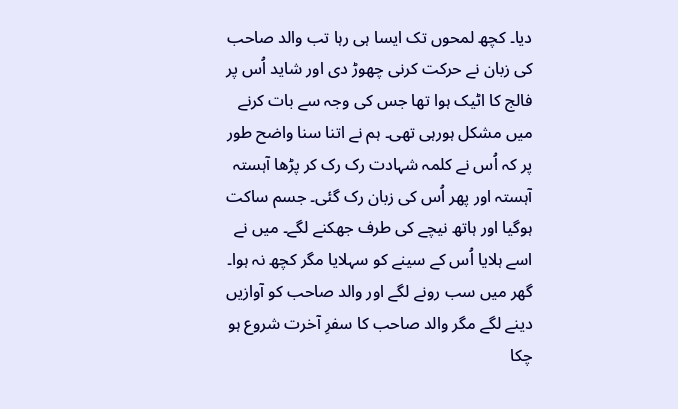دیا۔ کچھ لمحوں تک ایسا ہی رہا تب والد صاحب کی زبان نے حرکت کرنی چھوڑ دی اور شاید اُس پر فالج کا اٹیک ہوا تھا جس کی وجہ سے بات کرنے میں مشکل ہورہی تھی۔ ہم نے اتنا سنا واضح طور پر کہ اُس نے کلمہ شہادت رک رک کر پڑھا آہستہ آہستہ اور پھر اُس کی زبان رک گئی۔ جسم ساکت ہوگیا اور ہاتھ نیچے کی طرف جھکنے لگے۔ میں نے اسے ہلایا اُس کے سینے کو سہلایا مگر کچھ نہ ہوا۔ گھر میں سب رونے لگے اور والد صاحب کو آوازیں دینے لگے مگر والد صاحب کا سفرِ آخرت شروع ہو چکا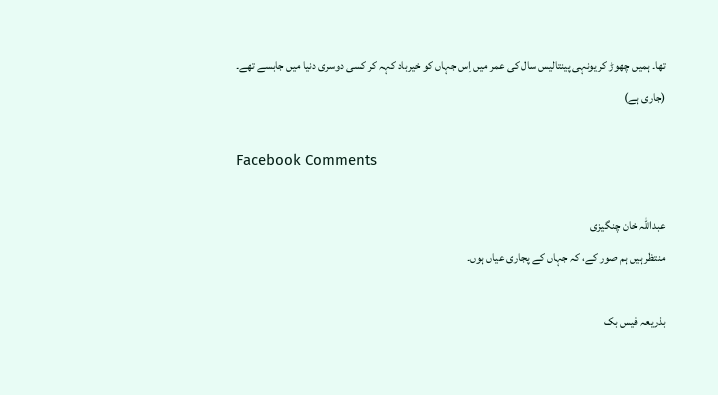تھا۔ ہمیں چھوڑ کر یونہی پینتالیس سال کی عمر میں اِس جہاں کو خیرباد کہہ کر کسی دوسری دنیا میں جابسے تھے۔
(جاری ہے)

Facebook Comments

عبداللہ خان چنگیزی
منتظر ہیں ہم صور کے، کہ جہاں کے پجاری عیاں ہوں۔

بذریعہ فیس بک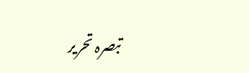تبصرہ تحریر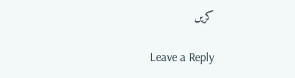کریں

Leave a Reply